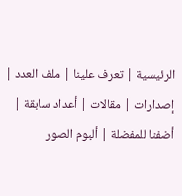الرئيسية | تعرف علينا | ملف العدد | إصدارات | مقالات | أعداد سابقة | أضفنا للمفضلة | ألبوم الصور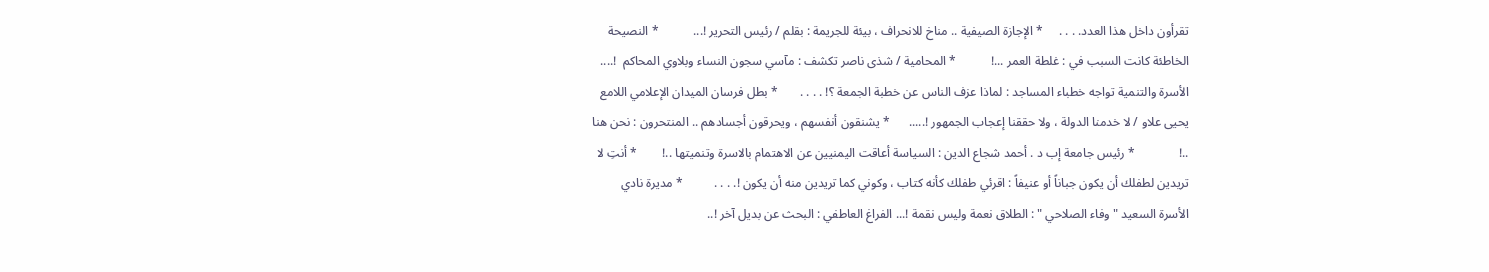تقرأون داخل هذا العدد. . . .     * الإجازة الصيفية .. مناخ للانحراف ، بيئة للجريمة : بقلم / رئيس التحرير !...           * النصيحة الخاطئة كانت السبب في : غلطة العمر ...!           * المحامية / شذى ناصر تكشف : مآسي سجون النساء وبلاوي المحاكم  !....                الأسرة والتنمية تواجه خطباء المساجد : لماذا عزف الناس عن خطبة الجمعة ؟! . . . .       * بطل فرسان الميدان الإعلامي اللامع يحيى علاو / لا خدمنا الدولة ، ولا حققنا إعجاب الجمهور !.....      * يشنقون أنفسهم ، ويحرقون أجسادهم .. المنتحرون : نحن هنا  ..!              * رئيس جامعة إب د . أحمد شجاع الدين : السياسة أعاقت اليمنيين عن الاهتمام بالاسرة وتنميتها ..!        * أنتِ لا تريدين لطفلك أن يكون جباناً أو عنيفاً : اقرئي طفلك كأنه كتاب ، وكوني كما تريدين منه أن يكون !. . . .          * مديرة نادي الأسرة السعيد " وفاء الصلاحي " : الطلاق نعمة وليس نقمة !... الفراغ العاطفي : البحث عن بديل آخر !..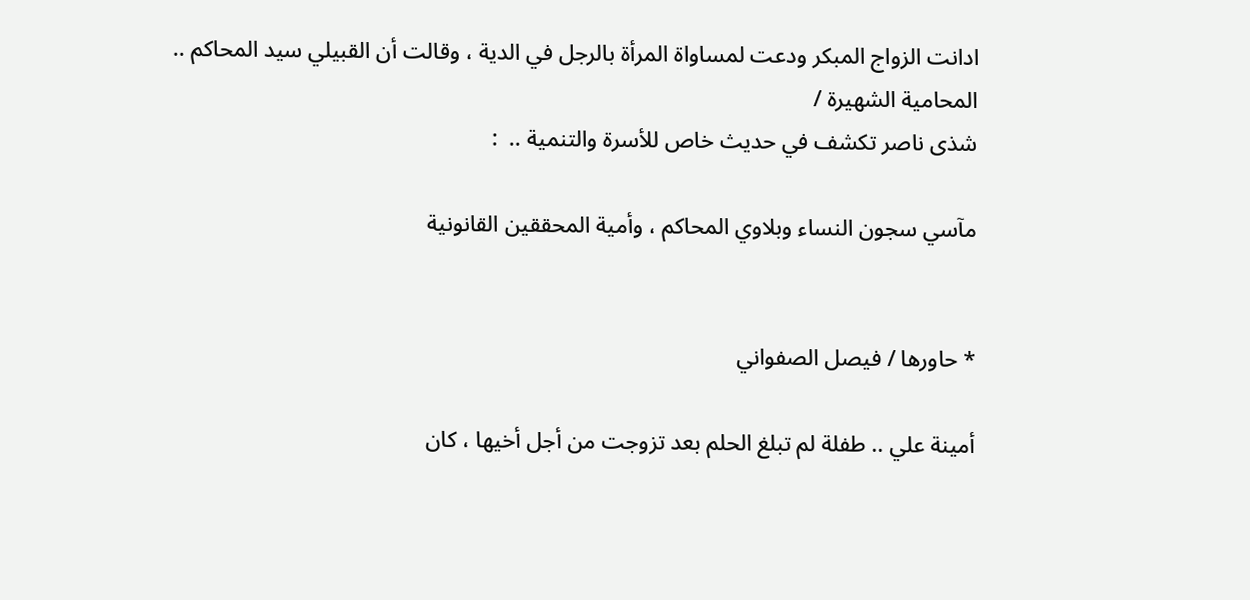ادانت الزواج المبكر ودعت لمساواة المرأة بالرجل في الدية ، وقالت أن القبيلي سيد المحاكم ..
المحامية الشهيرة /
شذى ناصر تكشف في حديث خاص للأسرة والتنمية ..  :

مآسي سجون النساء وبلاوي المحاكم ، وأمية المحققين القانونية


* حاورها / فيصل الصفواني

أمينة علي .. طفلة لم تبلغ الحلم بعد تزوجت من أجل أخيها ، كان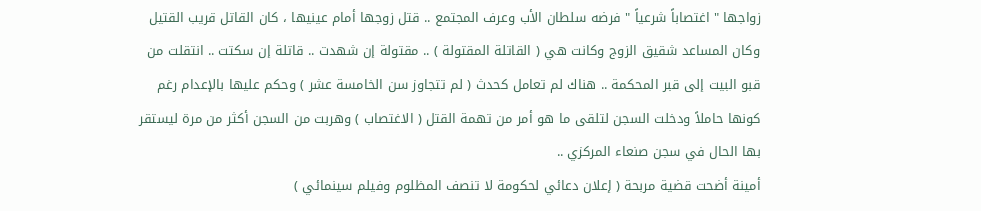زواجها " اغتصاباً شرعياً " فرضه سلطان الأب وعرف المجتمع .. قتل زوجها أمام عينيها ، كان القاتل قريب القتيل وكان المساعد شقيق الزوج وكانت هي ( القاتلة المقتولة ) .. مقتولة إن شهدت .. قاتلة إن سكتت .. انتقلت من قبو البيت إلى قبر المحكمة .. هناك لم تعامل كحدث ( لم تتجاوز سن الخامسة عشر ) وحكم عليها بالإعدام رغم كونها حاملاً ودخلت السجن لتلقى ما هو أمر من تهمة القتل ( الاغتصاب ) وهربت من السجن أكثر من مرة ليستقر بها الحال في سجن صنعاء المركزي ..
أمينة أضحت قضية مربحة ( إعلان دعائي لحكومة لا تنصف المظلوم وفيلم سينمائي )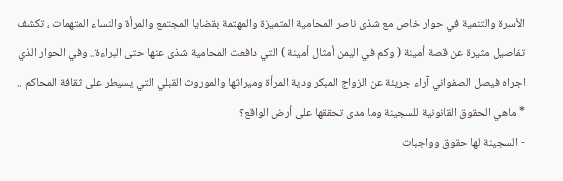الأسرة والتنمية في حوار خاص مع شذى ناصر المحامية المتميزة والمهتمة بقضايا المجتمع والمرأة والنساء المتهمات ، تكشف تفاصيل مثيرة عن قصة أمينة ( وكم في اليمن أمثال أمينة ) التي دافعت المحامية شذى عنها حتى البراءة.. وفي الحوار الذي اجراه فيصل الصفواني آراء جريئة عن الزواج المبكر ودية المرأة وميراثها والموروث القبلي التي يسيطر على ثقافة المحاكم ..
* ماهي الحقوق القانونية للسجينة وما مدى تحققها على أرض الواقع؟
- السجينة لها حقوق وواجبات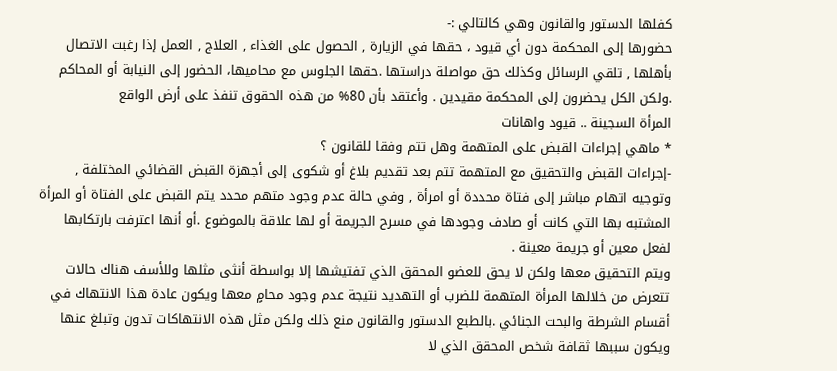كفلها الدستور والقانون وهي كالتالي :-
حضورها إلى المحكمة دون أي قيود ، حقها في الزيارة , الحصول على الغذاء , العلاج , العمل إذا رغبت الاتصال بأهلها , تلقي الرسائل وكذلك حق مواصلة دراستها .حقها الجلوس مع محاميها، الحضور إلى النيابة أو المحاكم .ولكن الكل يحضرون إلى المحكمة مقيدين . وأعتقد بأن 80% من هذه الحقوق تنفذ على أرض الواقع
المرأة السجينة .. قيود واهانات
* ماهي إجراءات القبض على المتهمة وهل تتم وفقا للقانون ؟
-إجراءات القبض والتحقيق مع المتهمة تتم بعد تقديم بلاغ أو شكوى إلى أجهزة القبض القضائي المختلفة , وتوجيه اتهام مباشر إلى فتاة محددة أو امرأة , وفي حالة عدم وجود متهم محدد يتم القبض على الفتاة أو المرأة المشتبه بها التي كانت أو صادف وجودها في مسرح الجريمة أو لها علاقة بالموضوع .أو أنها اعترفت بارتكابها لفعل معين أو جريمة معينة .
ويتم التحقيق معها ولكن لا يحق للعضو المحقق الذي تفتيشها إلا بواسطة أنثى مثلها وللأسف هناك حالات تتعرض من خلالها المرأة المتهمة للضرب أو التهديد نتيجة عدم وجود محامٍ معها ويكون عادة هذا الانتهاك في أقسام الشرطة والبحت الجنائي .بالطبع الدستور والقانون منع ذلك ولكن مثل هذه الانتهاكات تدون وتبلغ عنها ويكون سببها ثقافة شخص المحقق الذي لا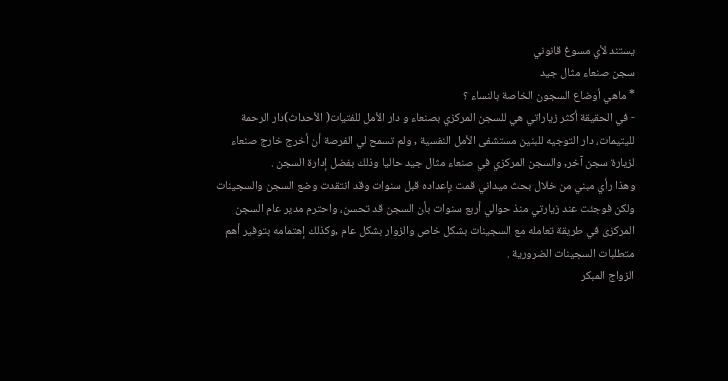يستند لأي مسوغ قانوني
سجن صنعاء مثال جيد
* ماهي أوضاع السجون الخاصة بالنساء ؟
- في الحقيقة أكثر زياراتي هي للسجن المركزي بصنعاء و دار الأمل للفتيات( الأحداث)دار الرحمة لليتيمات، دار التوجيه للبنين مستشفى الأمل النفسية , ولم تسمح لي الفرصة أن أخرج خارج صنعاء لزيارة سجن آخر, والسجن المركزي في صنعاء مثال جيد حاليا وذلك بفضل إدارة السجن .
وهذا رأي مبني من خلال بحث ميداني قمت بإعداده قبل سنوات وقد انتقدت وضع السجن والسجينات ولكن فوجئت عند زيارتي منذ حوالي أربع سنوات بأن السجن قد تحسن، واحترم مدير عام السجن المركزى في طريقة تعامله مع السجينات بشكل خاص والزوار بشكل عام ,وكذلك إهتمامه بتوفير أهم متطلبات السجينات الضرورية .
الزواج المبكر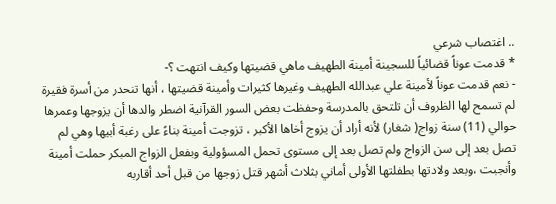.. اغتصاب شرعي
* قدمت عوناً قضائياً للسجينة أمينة الطهيف ماهي قضيتها وكيف انتهت ؟-
- نعم قدمت عوناً لأمينة علي عبدالله الطهيف وغيرها كثيرات وأمينة قضيتها ، أنها تنحدر من أسرة فقيرة لم تسمح لها الظروف أن تلتحق بالمدرسة وحفظت بعض السور القرآنية اضطر والدها أن يزوجها وعمرها حوالي (11) سنة زواج( شغار) لأنه أراد أن يزوج أخاها الأكبر ، تزوجت أمينة بناءً على رغبة أبيها وهي لم تصل بعد إلى سن الزواج ولم تصل بعد إلى مستوى تحمل المسؤولية وبفعل الزواج المبكر حملت أمينة وأنجبت ،وبعد ولادتها بطفلتها الأولى أماني بثلاث أشهر قتل زوجها من قبل أحد أقاربه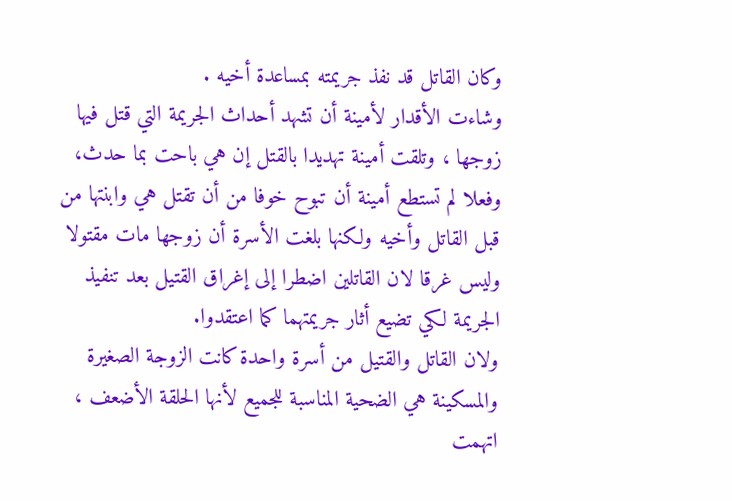وكان القاتل قد نفذ جريمته بمساعدة أخيه .
وشاءت الأقدار لأمينة أن تشهد أحداث الجريمة التي قتل فيها زوجها ، وتلقت أمينة تهديدا بالقتل إن هي باحت بما حدث، وفعلا لم تستطع أمينة أن تبوح خوفا من أن تقتل هي وابنتها من قبل القاتل وأخيه ولكنها بلغت الأسرة أن زوجها مات مقتولا
وليس غرقا لان القاتلين اضطرا إلى إغراق القتيل بعد تنفيذ الجريمة لكي تضيع أثار جريمتهما كما اعتقدوا.
ولان القاتل والقتيل من أسرة واحدة كانت الزوجة الصغيرة والمسكينة هي الضحية المناسبة للجميع لأنها الحلقة الأضعف ، اتهمت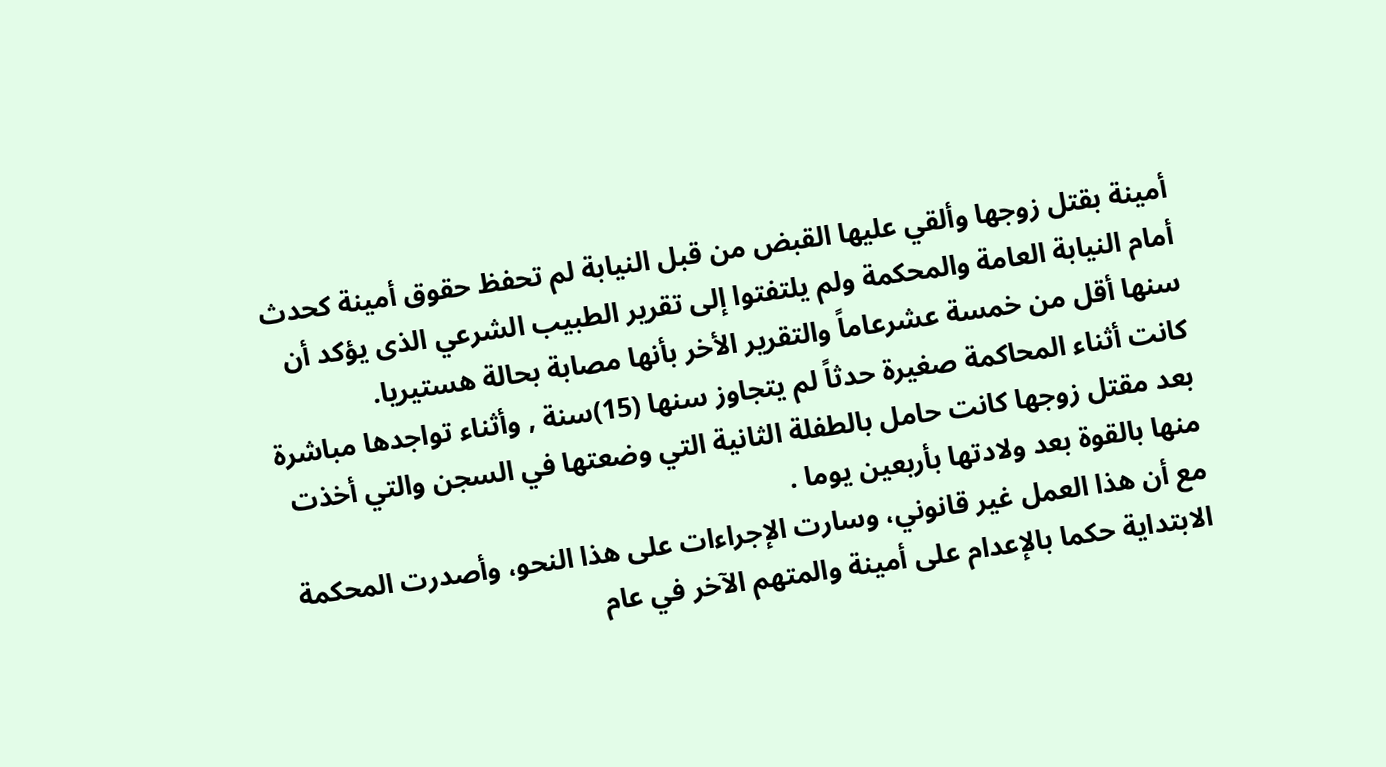أمينة بقتل زوجها وألقي عليها القبض من قبل النيابة لم تحفظ حقوق أمينة كحدث أمام النيابة العامة والمحكمة ولم يلتفتوا إلى تقرير الطبيب الشرعي الذى يؤكد أن سنها أقل من خمسة عشرعاماً والتقرير الأخر بأنها مصابة بحالة هستيريا.
كانت أثناء المحاكمة صغيرة حدثاً لم يتجاوز سنها (15)سنة , وأثناء تواجدها مباشرة بعد مقتل زوجها كانت حامل بالطفلة الثانية التي وضعتها في السجن والتي أخذت منها بالقوة بعد ولادتها بأربعين يوما .
مع أن هذا العمل غير قانوني، وسارت الإجراءات على هذا النحو، وأصدرت المحكمة الابتداية حكما بالإعدام على أمينة والمتهم الآخر في عام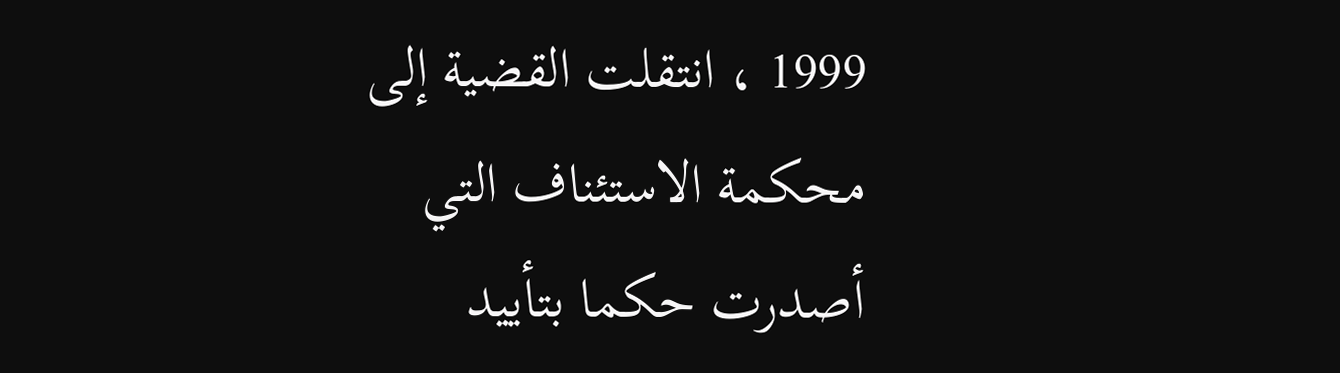1999 ، انتقلت القضية إلى محكمة الاستئناف التي أصدرت حكما بتأييد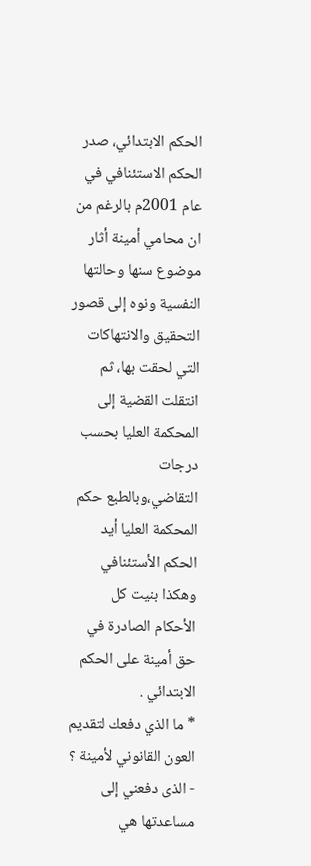الحكم الابتدائي، صدر الحكم الاستئنافي في عام 2001م بالرغم من ان محامي أمينة أثار موضوع سنها وحالتها النفسية ونوه إلى قصور التحقيق والانتهاكات التي لحقت بها، ثم انتقلت القضية إلى المحكمة العليا بحسب درجات التقاضي،وبالطبع حكم المحكمة العليا أيد الحكم الأستئنافي وهكذا بنيت كل الأحكام الصادرة في حق أمينة على الحكم الابتدائي .
* ما الذي دفعك لتقديم العون القانوني لأمينة ؟
- الذى دفعني إلى مساعدتها هي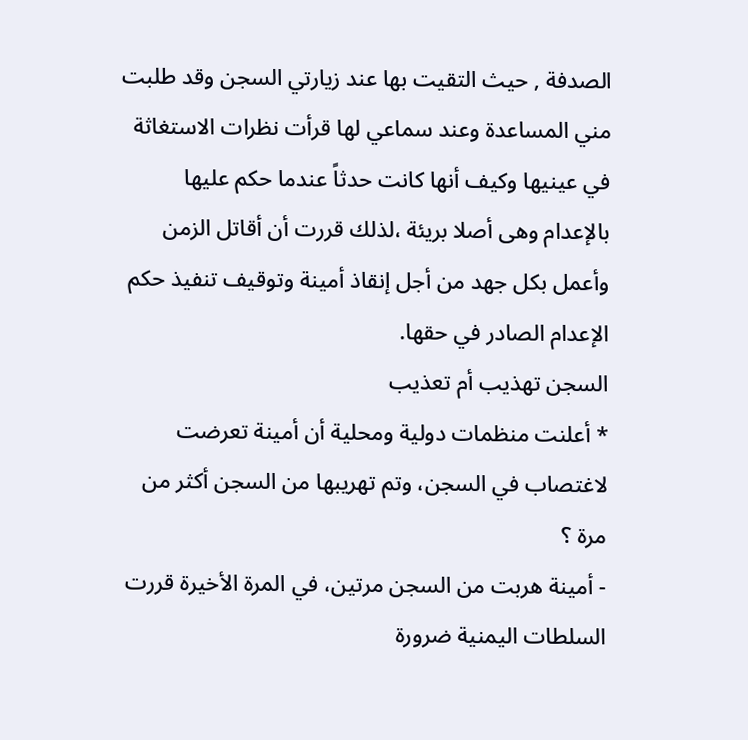الصدفة , حيث التقيت بها عند زيارتي السجن وقد طلبت مني المساعدة وعند سماعي لها قرأت نظرات الاستغاثة في عينيها وكيف أنها كانت حدثاً عندما حكم عليها بالإعدام وهى أصلا بريئة ،لذلك قررت أن أقاتل الزمن وأعمل بكل جهد من أجل إنقاذ أمينة وتوقيف تنفيذ حكم الإعدام الصادر في حقها.
السجن تهذيب أم تعذيب
* أعلنت منظمات دولية ومحلية أن أمينة تعرضت لاغتصاب في السجن، وتم تهريبها من السجن أكثر من مرة ؟
- أمينة هربت من السجن مرتين، في المرة الأخيرة قررت السلطات اليمنية ضرورة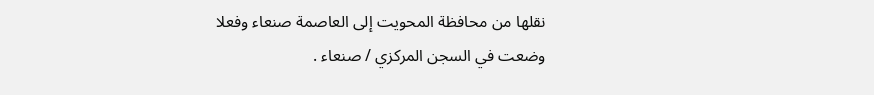نقلها من محافظة المحويت إلى العاصمة صنعاء وفعلا وضعت في السجن المركزي / صنعاء .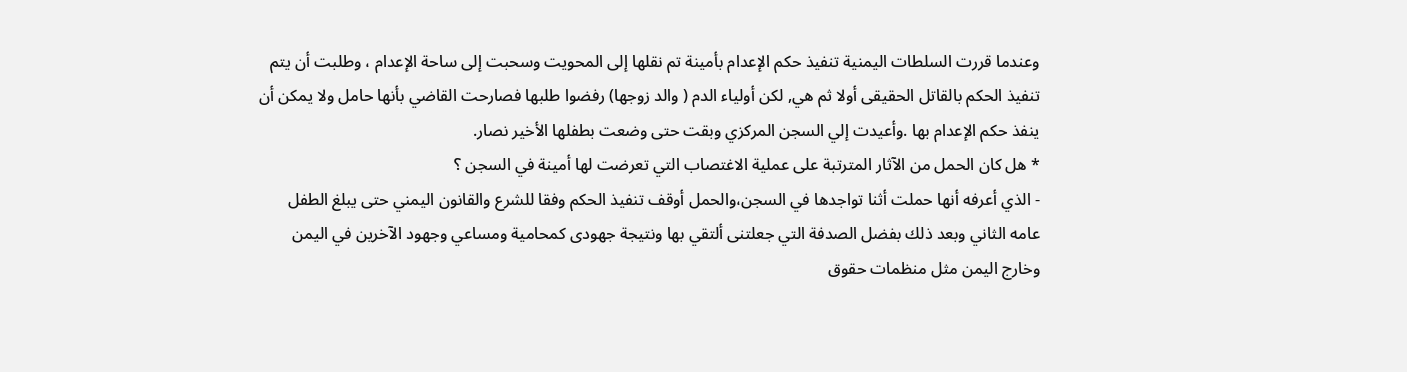وعندما قررت السلطات اليمنية تنفيذ حكم الإعدام بأمينة تم نقلها إلى المحويت وسحبت إلى ساحة الإعدام ، وطلبت أن يتم تنفيذ الحكم بالقاتل الحقيقى أولا ثم هي, لكن أولياء الدم ( والد زوجها) رفضوا طلبها فصارحت القاضي بأنها حامل ولا يمكن أن ينفذ حكم الإعدام بها .وأعيدت إلي السجن المركزي وبقت حتى وضعت بطفلها الأخير نصار.
* هل كان الحمل من الآثار المترتبة على عملية الاغتصاب التي تعرضت لها أمينة في السجن ؟
- الذي أعرفه أنها حملت أثنا تواجدها في السجن،والحمل أوقف تنفيذ الحكم وفقا للشرع والقانون اليمني حتى يبلغ الطفل عامه الثاني وبعد ذلك بفضل الصدفة التي جعلتنى ألتقي بها ونتيجة جهودى كمحامية ومساعي وجهود الآخرين في اليمن وخارج اليمن مثل منظمات حقوق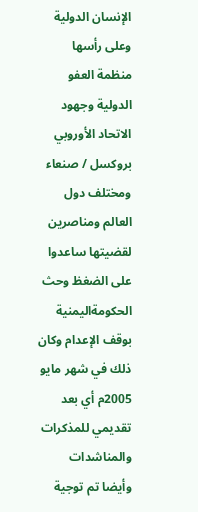الإنسان الدولية وعلى رأسها منظمة العفو الدولية وجهود الاتحاد الأوروبي بروكسل / صنعاء ومختلف دول العالم ومناصرين لقضيتها ساعدوا على الضغظ وحث الحكومةاليمنية بوقف الإعدام وكان ذلك في شهر مايو 2005م أي بعد تقديمي للمذكرات والمناشدات وأيضا تم توجية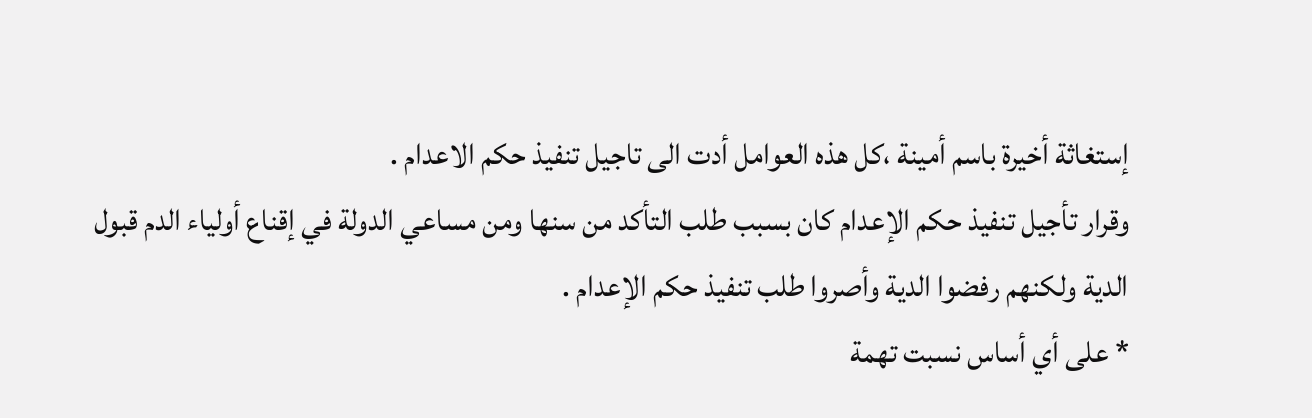إستغاثة أخيرة باسم أمينة ،كل هذه العوامل أدت الى تاجيل تنفيذ حكم الاعدام .
وقرار تأجيل تنفيذ حكم الإعدام كان بسبب طلب التأكد من سنها ومن مساعي الدولة في إقناع أولياء الدم قبول الدية ولكنهم رفضوا الدية وأصروا طلب تنفيذ حكم الإعدام .
* على أي أساس نسبت تهمة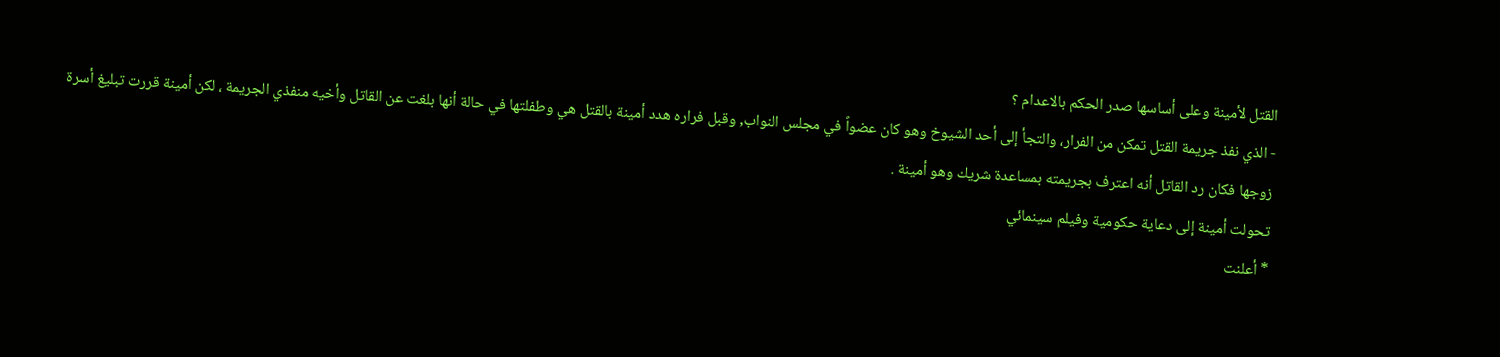القتل لأمينة وعلى أساسها صدر الحكم بالاعدام ؟
- الذي نفذ جريمة القتل تمكن من الفرار، والتجأ إلى أحد الشيوخ وهو كان عضواً في مجلس النواب, وقبل فراره هدد أمينة بالقتل هي وطفلتها في حالة أنها بلغت عن القاتل وأخيه منفذي الجريمة ، لكن أمينة قررت تبليغ أسرة زوجها فكان رد القاتل أنه اعترف بجريمته بمساعدة شريك وهو أمينة .
تحولت أمينة إلى دعاية حكومية وفيلم سينمائي
* أعلنت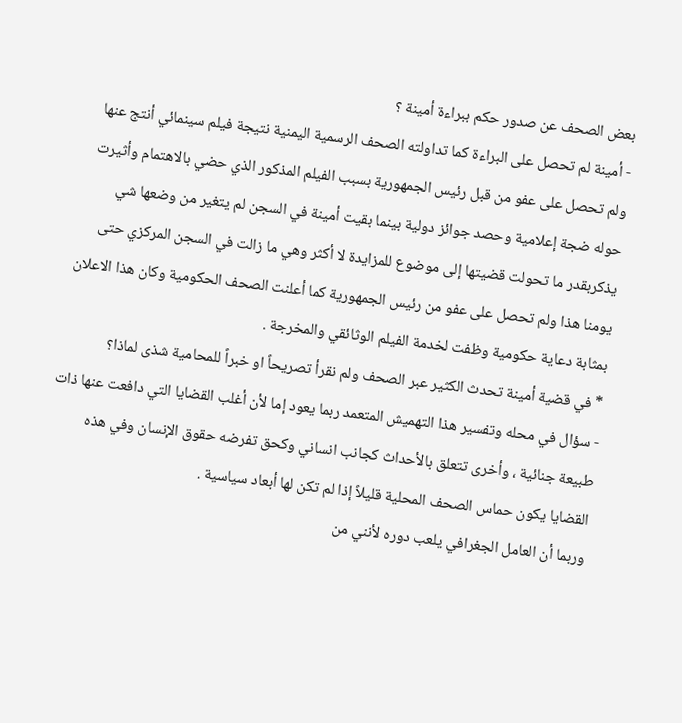بعض الصحف عن صدور حكم ببراءة أمينة ؟
- أمينة لم تحصل على البراءة كما تداولته الصحف الرسمية اليمنية نتيجة فيلم سينمائي أنتج عنها
ولم تحصل على عفو من قبل رئيس الجمهورية بسبب الفيلم المذكور الذي حضي بالاهتمام وأثيرت حوله ضجة إعلامية وحصد جوائز دولية بينما بقيت أمينة في السجن لم يتغير من وضعها شي يذكربقدر ما تحولت قضيتها إلى موضوع للمزايدة لا أكثر وهي ما زالت في السجن المركزي حتى يومنا هذا ولم تحصل على عفو من رئيس الجمهورية كما أعلنت الصحف الحكومية وكان هذا الاعلان بمثابة دعاية حكومية وظفت لخدمة الفيلم الوثائقي والمخرجة .
* في قضية أمينة تحدث الكثير عبر الصحف ولم نقرأ تصريحاً او خبراً للمحامية شذى لماذا؟
- سؤال في محله وتفسير هذا التهميش المتعمد ربما يعود إما لأن أغلب القضايا التي دافعت عنها ذات طبيعة جنائية ، وأخرى تتعلق بالأحداث كجانب انساني وكحق تفرضه حقوق الإنسان وفي هذه القضايا يكون حماس الصحف المحلية قليلاً إذا لم تكن لها أبعاد سياسية .
وربما أن العامل الجغرافي يلعب دوره لأنني من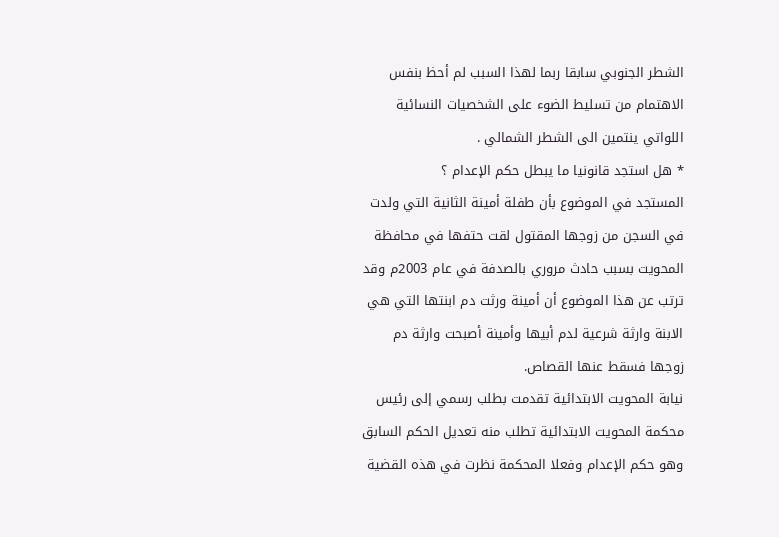الشطر الجنوبي سابقا ربما لهذا السبب لم أحظ بنفس الاهتمام من تسليط الضوء على الشخصيات النسائية اللواتي ينتمين الى الشطر الشمالي .
* هل استجد قانونيا ما يبطل حكم الإعدام ؟
المستجد في الموضوع بأن طفلة أمينة الثانية التي ولدت في السجن من زوجها المقتول لقت حتفها في محافظة المحويت بسبب حادث مروري بالصدفة في عام 2003م وقد ترتب عن هذا الموضوع أن أمينة ورثت دم ابنتها التي هي الابنة وارثة شرعية لدم أبيها وأمينة أصبحت وارثة دم زوجها فسقط عنها القصاص.
نيابة المحويت الابتدائية تقدمت بطلب رسمي إلى رئيس محكمة المحويت الابتدائية تطلب منه تعديل الحكم السابق وهو حكم الإعدام وفعلا المحكمة نظرت في هذه القضية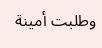وطلبت أمينة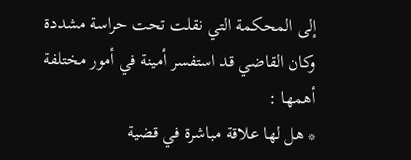إلى المحكمة التي نقلت تحت حراسة مشددة وكان القاضي قد استفسر أمينة في أمور مختلفة أهمها :
* هل لها علاقة مباشرة في قضية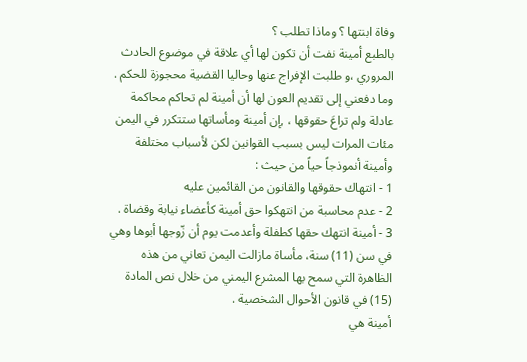وفاة ابنتها ؟ وماذا تطلب ؟
بالطبع أمينة نفت أن تكون لها أي علاقة في موضوع الحادث المروري ،و طلبت الإفراج عنها وحاليا القضية محجوزة للحكم .
وما دفعني إلى تقديم العون لها أن أمينة لم تحاكم محاكمة عادلة ولم تراعَ حقوقها ، ,إن أمينة ومأساتها ستتكرر في اليمن مئات المرات ليس بسبب القوانين لكن لأسباب مختلفة وأمينة أنموذجاً حياً من حيث :
1 - انتهاك حقوقها والقانون من القائمين عليه
2 - عدم محاسبة من انتهكوا حق أمينة كأعضاء نيابة وقضاة .
3 - أمينة انتهك حقها كطفلة وأعدمت يوم أن زّوجها أبوها وهي في سن (11) سنة، مأساة مازالت اليمن تعاني من هذه الظاهرة التي سمح بها المشرع اليمني من خلال نص المادة (15) في قانون الأحوال الشخصية .
أمينة هي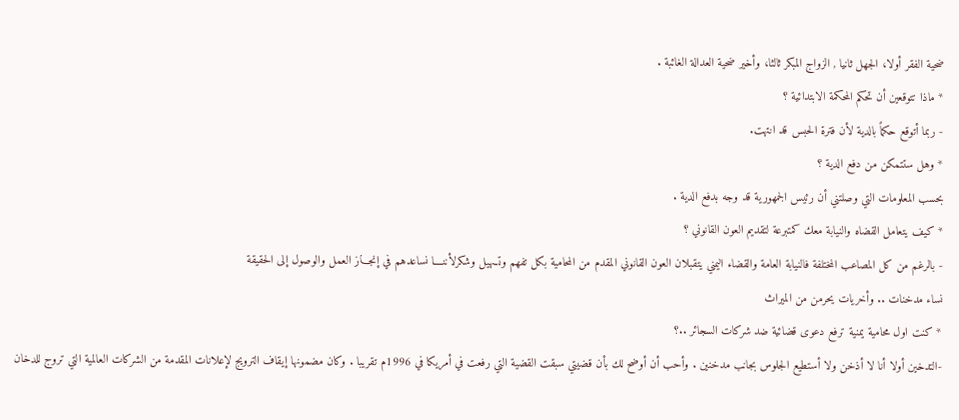ضحية الفقر أولا، الجهل ثانيا , الزواج المبكر ثالثا، وأخير ضحية العدالة الغائبة .
* ماذا تتوقعين أن تحكم المحكمة الابتدائية ؟
- ربما أتوقع حكماً بالدية لأن فترة الحبس قد انتهت.
* وهل ستتمكن من دفع الدية ؟
بحسب المعلومات التي وصلتني أن رئيس الجمهورية قد وجه بدفع الدية .
* كيف يتعامل القضاه والنيابة معك كمتبرعة لتقديم العون القانوني ؟
- بالرغم من كل المصاعب المختلفة فالنيابة العامة والقضاء اليمني يتقبلان العون القانوني المقدم من المحامية بكل تفهم وتسهيل وشكرلأننــــا نساعدهم في إنجـــاز العمل والوصول إلى الحقيقة
نساء مدخنات .. وأخريات يحرمن من الميراث
* كنت اول محامية يمنية ترفع دعوى قضائية ضد شركات السجائر ..؟
-التدخين أولا أنا لا أذخن ولا أستطيع الجلوس بجانب مدخنين . وأحب أن أوضح لك بأن قضيتي سبقت القضية التي رفعت في أمريكا في 1996م تقريبا . وكان مضمونها إيقاف الترويج لإعلانات المقدمة من الشركات العالمية التي تروج للدخان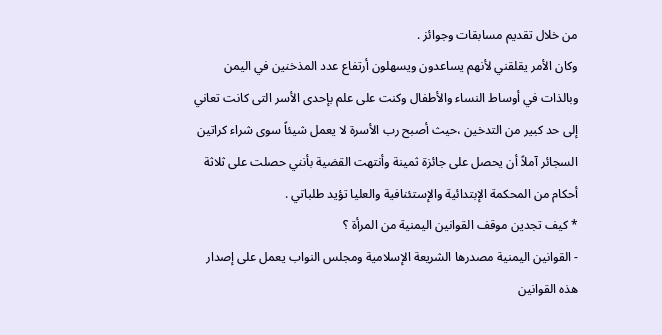من خلال تقديم مسابقات وجوائز .
وكان الأمر يقلقني لأنهم يساعدون ويسهلون أرتفاع عدد المذخنين في اليمن وبالذات في أوساط النساء والأطفال وكنت على علم بإحدى الأسر التى كانت تعاني إلى حد كبير من التدخين ،حيث أصبح رب الأسرة لا يعمل شيئاً سوى شراء كراتين السجائر آملاً أن يحصل على جائزة ثمينة وأنتهت القضية بأنني حصلت على ثلاثة أحكام من المحكمة الإبتدائية والإستئنافية والعليا تؤيد طلباتي .
* كيف تجدين موقف القوانين اليمنية من المرأة ؟
- القوانين اليمنية مصدرها الشريعة الإسلامية ومجلس النواب يعمل على إصدار هذه القوانين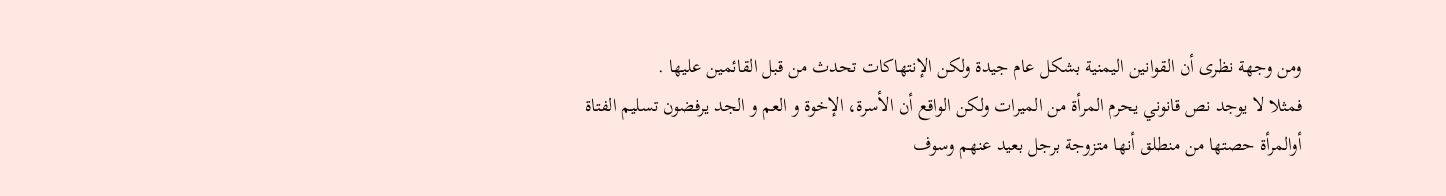ومن وجهة نظرى أن القوانين اليمنية بشكل عام جيدة ولكن الإنتهاكات تحدث من قبل القائمين عليها .
فمثلا لا يوجد نص قانوني يحرم المرأة من الميرات ولكن الواقع أن الأسرة، الإخوة و العم و الجد يرفضون تسليم الفتاة أوالمرأة حصتها من منطلق أنها متزوجة برجل بعيد عنهم وسوف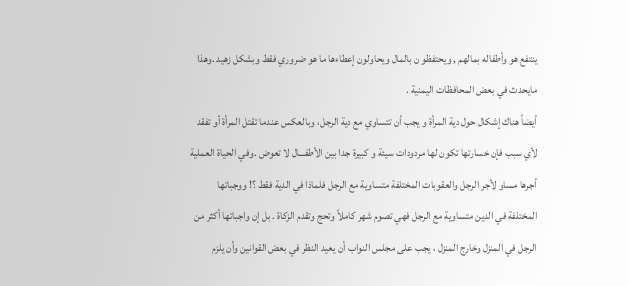ينتفع هو وأطفاله بمالهم , ويحتفظو ن بالمال ويحاولون إعطاءها ما هو ضروري فقط وبشكل زهيد .وهذا مايحدث في بعض المحافظات اليمنية .
أيضاً هناك إشكال حول دية المرأة و يجب أن تتساوي مع دية الرجل، وبالعكس عندما تقتل المرأة أو تفقد لأي سبب فإن خسارتها تكون لها مردودات سيئة و كبيرة جدا بين الأطفـــال لا تعوض .وفي الحياة العملية أجرها مساو لأجر الرجل والعقوبات المختلفة متساوية مع الرجل فلماذا في الدية فقط ؟! ووجباتها المختلفة في الدين متساوية مع الرجل فهي تصوم شهر كاملاً وتحج وتقدم الزكاة . بل إن واجباتها أكثر من الرجل في المنزل وخارج المنزل ، يجب على مجلس النواب أن يعيد النظر في بعض القوانين وأن يلزم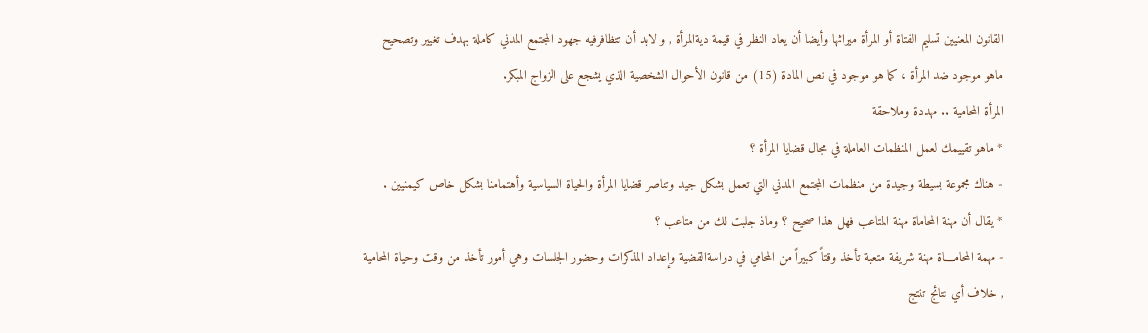القانون المعنيين تسليم الفتاة أو المرأة ميراثها وأيضا أن يعاد النظر في قيمة ديةالمرأة , و لابد أن تتظافرفيه جهود المجتمع المدني كاملة بهدف تغيير وتصحيح ماهو موجود ضد المرأة ، كما هو موجود في نص المادة (15) من قانون الأحوال الشخصية الذي يشجع على الزواج المبكر.
المرأة المحامية .. مهددة وملاحقة
* ماهو تقييمك لعمل المنظمات العاملة في مجال قضايا المرأة ؟
- هناك مجموعة بسيطة وجيدة من منظمات المجتمع المدني التي تعمل بشكل جيد وتناصر قضايا المرأة والحياة السياسية وأهتمامنا بشكل خاص كيمنيين .
* يقال أن مهنة المحاماة مهنة المتاعب فهل هذا صحيح ؟ وماذ جلبت لك من متاعب ؟
- مهمة المحامــــاة مهنة شريفة متعبة تأخذ وقتاً كبيراً من المحامي في دراسةالقضية وإعداد المذكرات وحضور الجلسات وهي أمور تأخذ من وقت وحياة المحامية , خلاف أي نتائج تنتج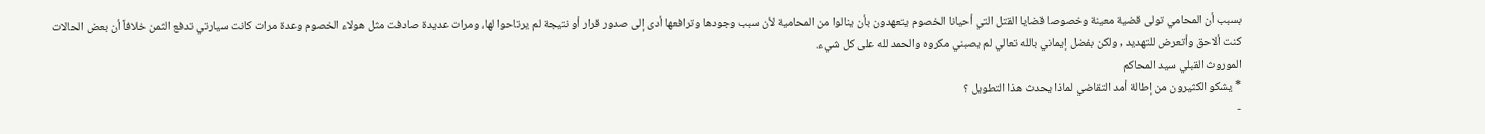بسبب أن المحامي تولى قضية معينة وخصوصا قضايا القتل التي أحيانا الخصوم يتعهدون بأن ينالوا من المحامية لأن سبب وجودها وترافعها أدى إلى صدور قرار أو نتيجة لم يرتاحوا لها، ومرات عديدة صادفت مثل هولاء الخصوم وعدة مرات كانت سيارتي تدفع الثمن خلافاً أن بعض الحالات
كنت ألاحق وأتعرض للتهديد , ولكن بفضل إيماني بالله تعالي لم يصبني مكروه والحمد لله على كل شيء.
الموروث القبلي سيد المحاكم
* يشكو الكثيرون من إطالة أمد التقاضي لماذا يحدث هذا التطويل ؟
-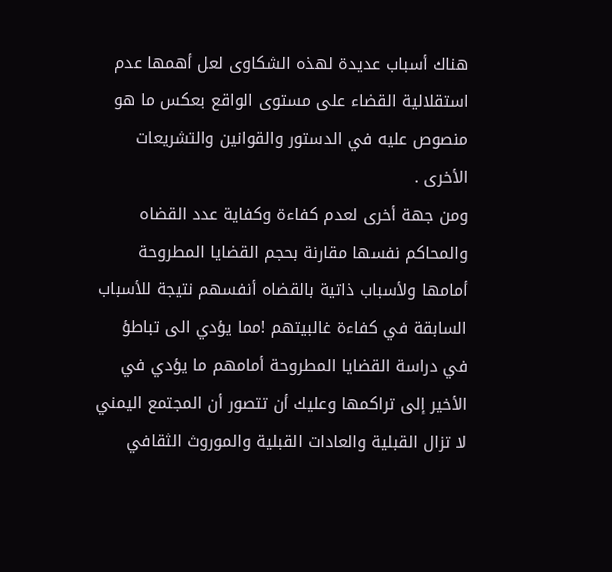هناك أسباب عديدة لهذه الشكاوى لعل أهمها عدم استقلالية القضاء على مستوى الواقع بعكس ما هو منصوص عليه في الدستور والقوانين والتشريعات الأخرى .
ومن جهة أخرى لعدم كفاءة وكفاية عدد القضاه والمحاكم نفسها مقارنة بحجم القضايا المطروحة أمامها ولأسباب ذاتية بالقضاه أنفسهم نتيجة للأسباب السابقة في كفاءة غالبيتهم !مما يؤدي الى تباطؤ في دراسة القضايا المطروحة أمامهم ما يؤدي في الأخير إلى تراكمها وعليك أن تتصور أن المجتمع اليمني لا تزال القبلية والعادات القبلية والموروث الثقافي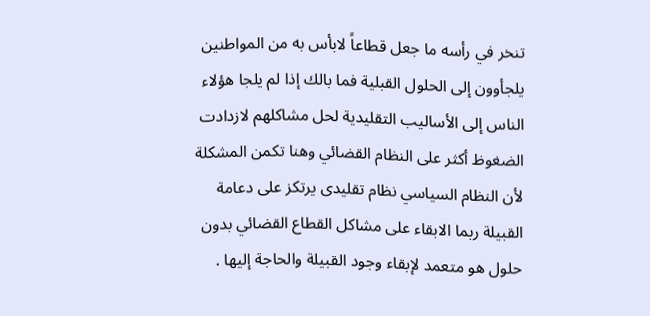تنخر في رأسه ما جعل قطاعاً لابأس به من المواطنين يلجأوون إلى الحلول القبلية فما بالك إذا لم يلجا هؤلاء الناس إلى الأساليب التقليدية لحل مشاكلهم لازدادت الضغوظ أكثر على النظام القضائي وهنا تكمن المشكلة لأن النظام السياسي نظام تقليدى يرتكز على دعامة القبيلة ربما الابقاء على مشاكل القطاع القضائي بدون حلول هو متعمد لإبقاء وجود القبيلة والحاجة إليها .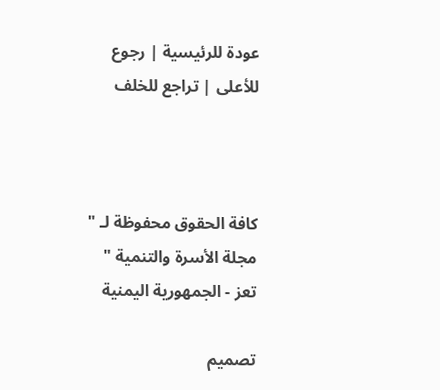عودة للرئيسية | رجوع للأعلى | تراجع للخلف



كافة الحقوق محفوظة لـ " مجلة الأسرة والتنمية " تعز - الجمهورية اليمنية

تصميم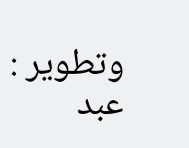وتطوير : عبد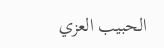الحبيب العزي